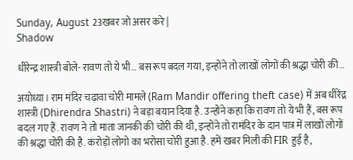Sunday, August 23खबर जो असर करे |
Shadow

धीरेन्द्र शास्त्री बोले- रावण तो ये भी… बस रूप बदल गया, इन्होंने तो लाखों लोगों की श्रद्धा चोरी की…

अयोध्या। राम मंदिर चढ़ावा चोरी मामले (Ram Mandir offering theft case) में अब धीरेंद्र शास्त्री (Dhirendra Shastri) ने बड़ा बयान दिया है. उन्होंने कहा कि रावण तो ये भी हैं, बस रूप बदल गए हैं. रावण ने तो माता जानकी की चोरी की थी, इन्होंने तो रामंदिर के दान पात्र में लाखों लोगों की श्रद्धा चोरी की है. करोड़ों लोगो का भरोसा चोरी हुआ है. हमें खबर मिली की FIR हुई है,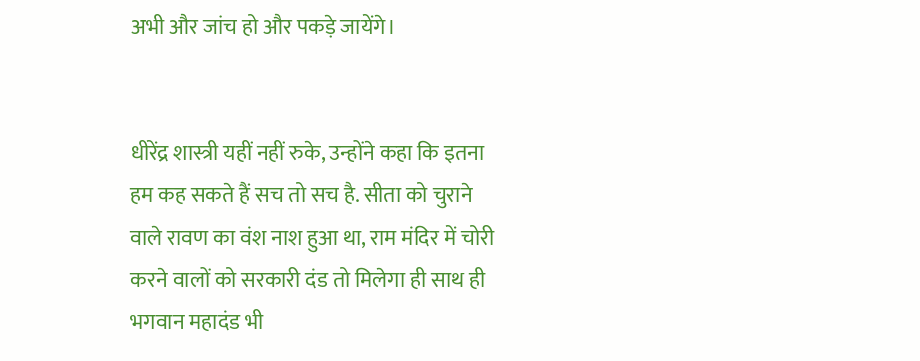अभी और जांच हो और पकड़े जायेंगे।


धीरेंद्र शास्त्री यहीं नहीं रुके, उन्होंने कहा कि इतना हम कह सकते हैं सच तो सच है. सीता को चुराने वाले रावण का वंश नाश हुआ था, राम मंदिर में चोरी करने वालों को सरकारी दंड तो मिलेगा ही साथ ही भगवान महादंड भी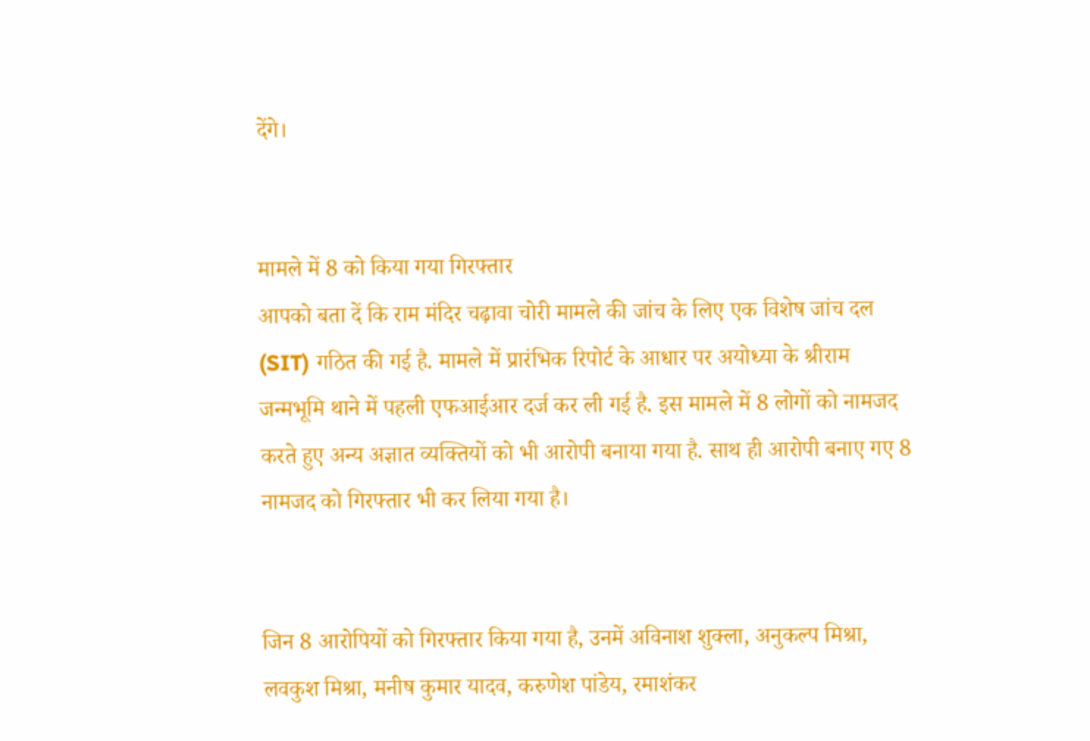देंगे।


मामले में 8 को किया गया गिरफ्तार
आपको बता दें कि राम मंदिर चढ़ावा चोरी मामले की जांच के लिए एक विशेष जांच दल (SIT) गठित की गई है. मामले में प्रारंभिक रिपोर्ट के आधार पर अयोध्या के श्रीराम जन्मभूमि थाने में पहली एफआईआर दर्ज कर ली गई है. इस मामले में 8 लोगों को नामजद करते हुए अन्य अज्ञात व्यक्तियों को भी आरोपी बनाया गया है. साथ ही आरोपी बनाए गए 8 नामजद को गिरफ्तार भी कर लिया गया है।


जिन 8 आरोपियों को गिरफ्तार किया गया है, उनमें अविनाश शुक्ला, अनुकल्प मिश्रा, लवकुश मिश्रा, मनीष कुमार यादव, करुणेश पांडेय, रमाशंकर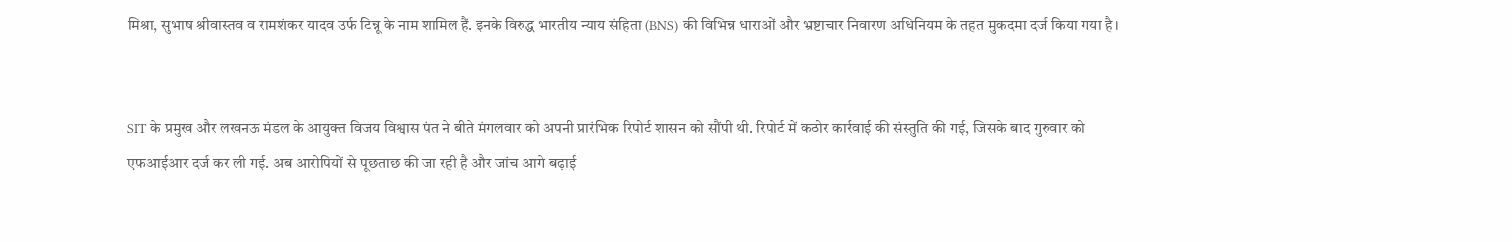मिश्रा, सुभाष श्रीवास्तव व रामशंकर यादव उर्फ टिन्नू के नाम शामिल हैं. इनके विरुद्ध भारतीय न्याय संहिता (BNS) की विभिन्न धाराओं और भ्रष्टाचार निवारण अधिनियम के तहत मुकदमा दर्ज किया गया है।


SIT के प्रमुख और लखनऊ मंडल के आयुक्त विजय विश्वास पंत ने बीते मंगलवार को अपनी प्रारंभिक रिपोर्ट शासन को सौंपी थी. रिपोर्ट में कठोर कार्रवाई की संस्तुति की गई, जिसके बाद गुरुवार को एफआईआर दर्ज कर ली गई. अब आरोपियों से पूछताछ की जा रही है और जांच आगे बढ़ाई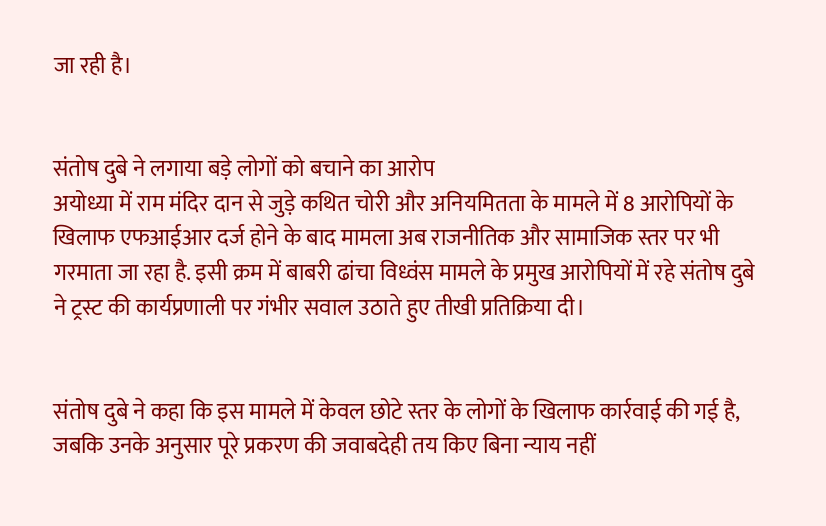जा रही है।


संतोष दुबे ने लगाया बड़े लोगों को बचाने का आरोप
अयोध्या में राम मंदिर दान से जुड़े कथित चोरी और अनियमितता के मामले में 8 आरोपियों के खिलाफ एफआईआर दर्ज होने के बाद मामला अब राजनीतिक और सामाजिक स्तर पर भी गरमाता जा रहा है. इसी क्रम में बाबरी ढांचा विध्वंस मामले के प्रमुख आरोपियों में रहे संतोष दुबे ने ट्रस्ट की कार्यप्रणाली पर गंभीर सवाल उठाते हुए तीखी प्रतिक्रिया दी।


संतोष दुबे ने कहा कि इस मामले में केवल छोटे स्तर के लोगों के खिलाफ कार्रवाई की गई है, जबकि उनके अनुसार पूरे प्रकरण की जवाबदेही तय किए बिना न्याय नहीं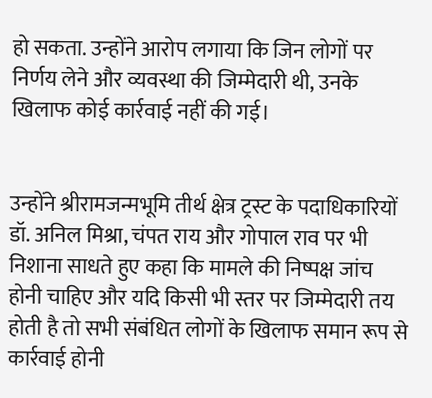हो सकता. उन्होंने आरोप लगाया कि जिन लोगों पर निर्णय लेने और व्यवस्था की जिम्मेदारी थी, उनके खिलाफ कोई कार्रवाई नहीं की गई।


उन्होंने श्रीरामजन्मभूमि तीर्थ क्षेत्र ट्रस्ट के पदाधिकारियों डॉ. अनिल मिश्रा, चंपत राय और गोपाल राव पर भी निशाना साधते हुए कहा कि मामले की निष्पक्ष जांच होनी चाहिए और यदि किसी भी स्तर पर जिम्मेदारी तय होती है तो सभी संबंधित लोगों के खिलाफ समान रूप से कार्रवाई होनी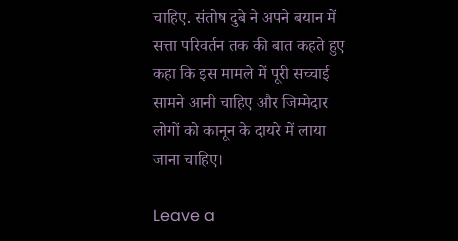चाहिए. संतोष दुबे ने अपने बयान में सत्ता परिवर्तन तक की बात कहते हुए कहा कि इस मामले में पूरी सच्चाई सामने आनी चाहिए और जिम्मेदार लोगों को कानून के दायरे में लाया जाना चाहिए।

Leave a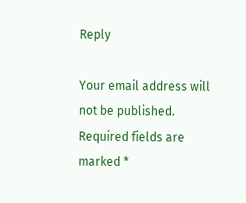Reply

Your email address will not be published. Required fields are marked *